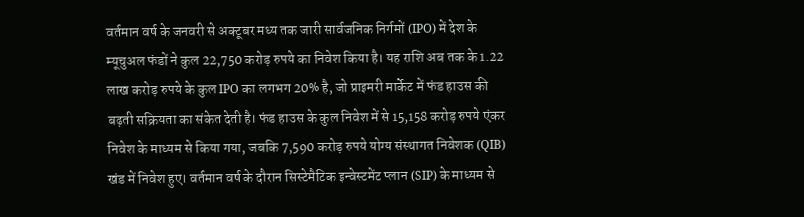वर्तमान वर्ष के जनवरी से अक्टूबर मध्य तक जारी सार्वजनिक निर्गमों (IPO) में देश के म्यूचुअल फंडों ने कुल 22,750 करोड़ रुपये का निवेश किया है। यह राशि अब तक के 1.22 लाख करोड़ रुपये के कुल IPO का लगभग 20% है, जो प्राइमरी मार्केट में फंड हाउस की बढ़ती सक्रियता का संकेत देती है। फंड हाउस के कुल निवेश में से 15,158 करोड़ रुपये एंकर निवेश के माध्यम से किया गया, जबकि 7,590 करोड़ रुपये योग्य संस्थागत निवेशक (QIB) खंड में निवेश हुए। वर्तमान वर्ष के दौरान सिस्टेमैटिक इन्वेस्टमेंट प्लान (SIP) के माध्यम से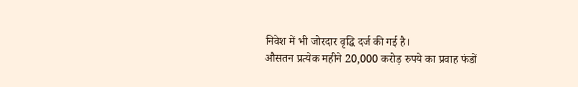निवेश में भी जोरदार वृद्धि दर्ज की गई है।
औसतन प्रत्येक महीने 20,000 करोड़ रुपये का प्रवाह फंडों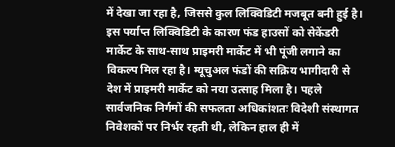में देखा जा रहा है, जिससे कुल लिक्विडिटी मजबूत बनी हुई है। इस पर्याप्त लिक्विडिटी के कारण फंड हाउसों को सेकेंडरी मार्केट के साथ-साथ प्राइमरी मार्केट में भी पूंजी लगाने का विकल्प मिल रहा है। म्यूचुअल फंडों की सक्रिय भागीदारी से देश में प्राइमरी मार्केट को नया उत्साह मिला है। पहले सार्वजनिक निर्गमों की सफलता अधिकांशतः विदेशी संस्थागत निवेशकों पर निर्भर रहती थी, लेकिन हाल ही में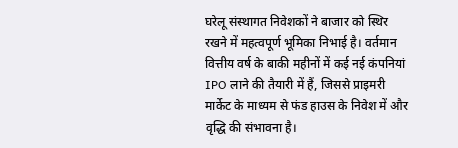घरेलू संस्थागत निवेशकों ने बाजार को स्थिर रखने में महत्वपूर्ण भूमिका निभाई है। वर्तमान वित्तीय वर्ष के बाकी महीनों में कई नई कंपनियां IPO लाने की तैयारी में हैं, जिससे प्राइमरी मार्केट के माध्यम से फंड हाउस के निवेश में और वृद्धि की संभावना है।